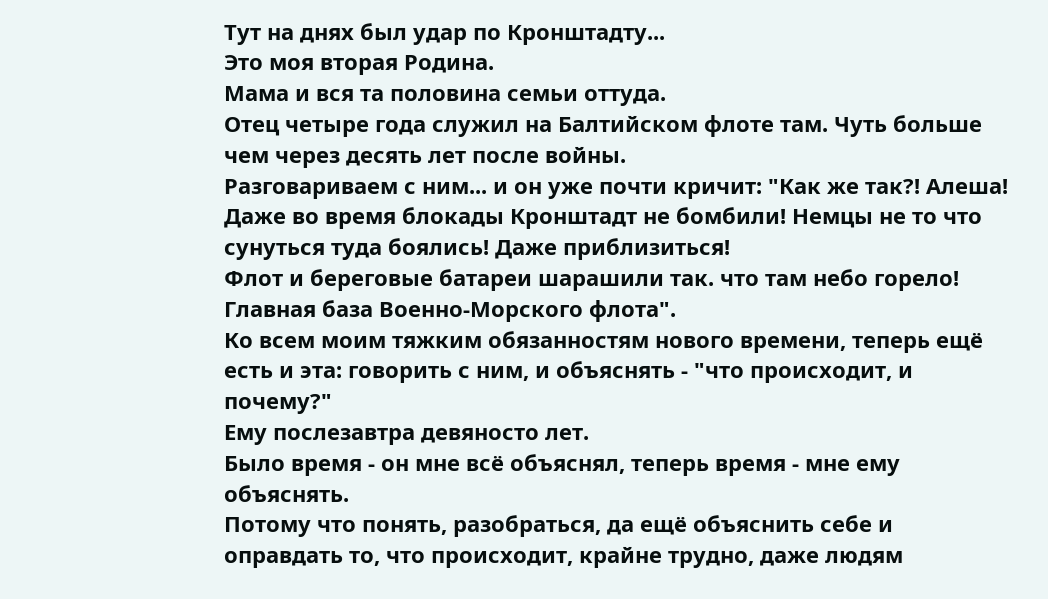Тут на днях был удар по Кронштадту...
Это моя вторая Родина.
Мама и вся та половина семьи оттуда.
Отец четыре года служил на Балтийском флоте там. Чуть больше чем через десять лет после войны.
Разговариваем с ним... и он уже почти кричит: "Как же так?! Алеша! Даже во время блокады Кронштадт не бомбили! Немцы не то что сунуться туда боялись! Даже приблизиться!
Флот и береговые батареи шарашили так. что там небо горело!
Главная база Военно-Морского флота".
Ко всем моим тяжким обязанностям нового времени, теперь ещё есть и эта: говорить с ним, и объяснять - "что происходит, и почему?"
Ему послезавтра девяносто лет.
Было время - он мне всё объяснял, теперь время - мне ему объяснять.
Потому что понять, разобраться, да ещё объяснить себе и оправдать то, что происходит, крайне трудно, даже людям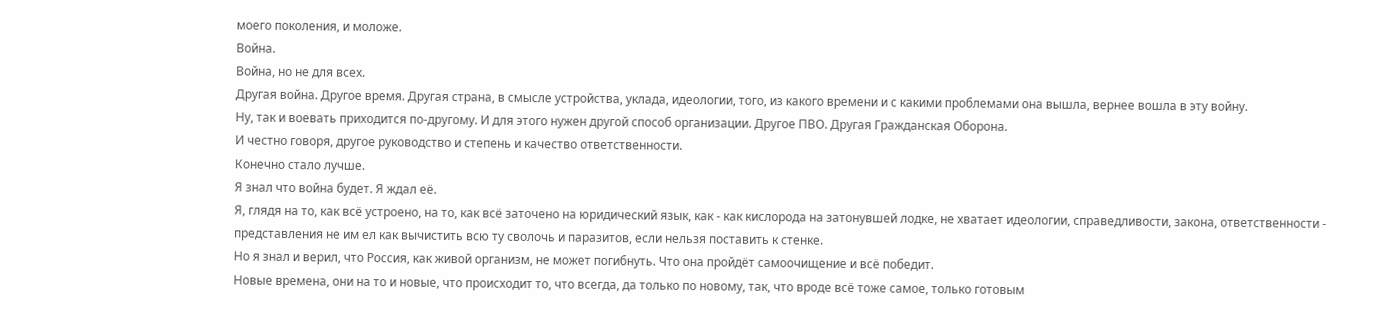моего поколения, и моложе.
Война.
Война, но не для всех.
Другая война. Другое время. Другая страна, в смысле устройства, уклада, идеологии, того, из какого времени и с какими проблемами она вышла, вернее вошла в эту войну.
Ну, так и воевать приходится по-другому. И для этого нужен другой способ организации. Другое ПВО. Другая Гражданская Оборона.
И честно говоря, другое руководство и степень и качество ответственности.
Конечно стало лучше.
Я знал что война будет. Я ждал её.
Я, глядя на то, как всё устроено, на то, как всё заточено на юридический язык, как - как кислорода на затонувшей лодке, не хватает идеологии, справедливости, закона, ответственности - представления не им ел как вычистить всю ту сволочь и паразитов, если нельзя поставить к стенке.
Но я знал и верил, что Россия, как живой организм, не может погибнуть. Что она пройдёт самоочищение и всё победит.
Новые времена, они на то и новые, что происходит то, что всегда, да только по новому, так, что вроде всё тоже самое, только готовым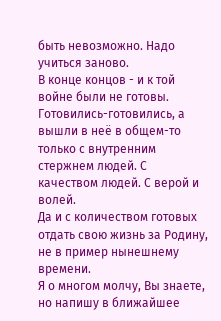быть невозможно. Надо учиться заново.
В конце концов - и к той войне были не готовы. Готовились-готовились, а вышли в неё в общем-то только с внутренним стержнем людей. С качеством людей. С верой и волей.
Да и с количеством готовых отдать свою жизнь за Родину, не в пример нынешнему времени.
Я о многом молчу, Вы знаете, но напишу в ближайшее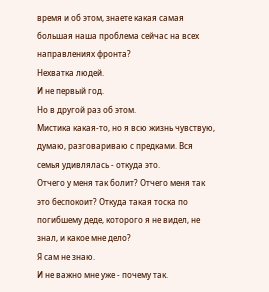время и об этом, знаете какая самая большая наша проблема сейчас на всех направлениях фронта?
Нехватка людей.
И не первый год.
Но в другой раз об этом.
Мистика какая-то, но я всю жизнь чувствую, думаю, разговариваю с предками. Вся семья удивлялась - откуда это.
Отчего у меня так болит? Отчего меня так это беспокоит? Откуда такая тоска по погибшему деде, которого я не видел, не знал, и какое мне дело?
Я сам не знаю.
И не важно мне уже - почему так.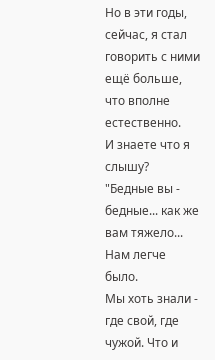Но в эти годы, сейчас, я стал говорить с ними ещё больше, что вполне естественно.
И знаете что я слышу?
"Бедные вы - бедные... как же вам тяжело... Нам легче было.
Мы хоть знали - где свой, где чужой. Что и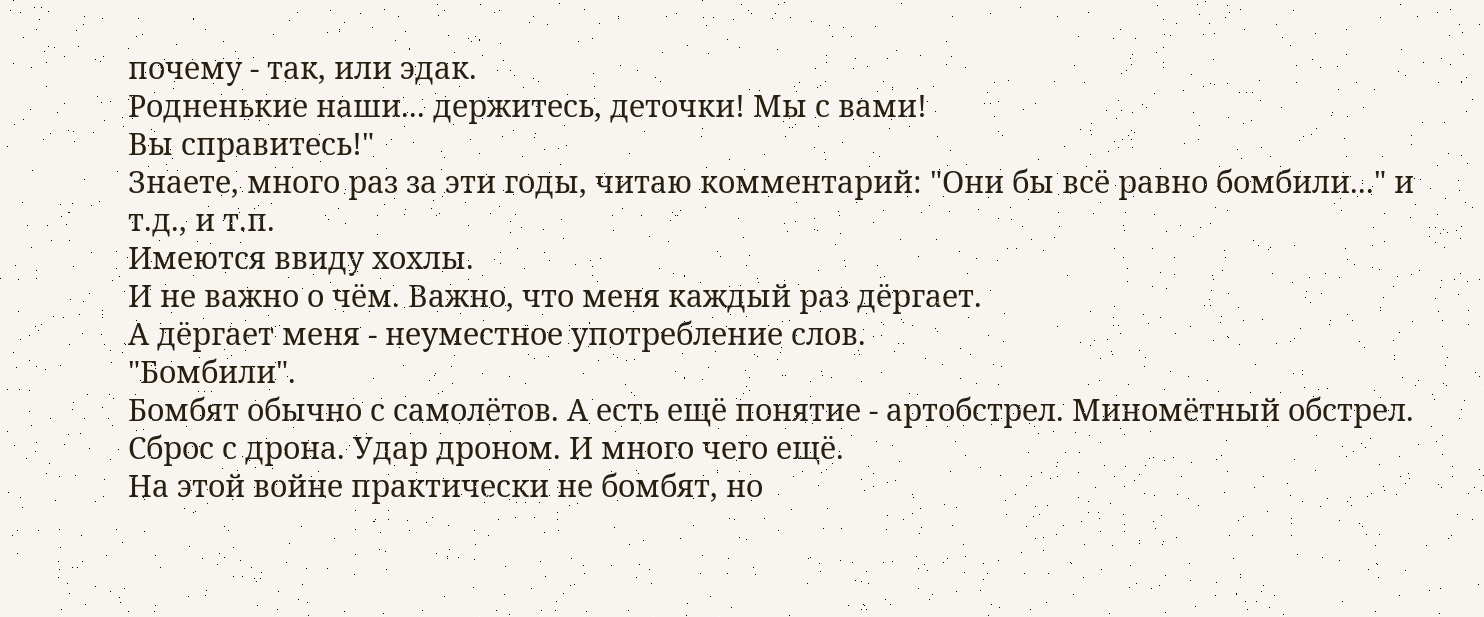почему - так, или эдак.
Родненькие наши... держитесь, деточки! Мы с вами!
Вы справитесь!"
Знаете, много раз за эти годы, читаю комментарий: "Они бы всё равно бомбили..." и т.д., и т.п.
Имеются ввиду хохлы.
И не важно о чём. Важно, что меня каждый раз дёргает.
А дёргает меня - неуместное употребление слов.
"Бомбили".
Бомбят обычно с самолётов. А есть ещё понятие - артобстрел. Миномётный обстрел. Сброс с дрона. Удар дроном. И много чего ещё.
На этой войне практически не бомбят, но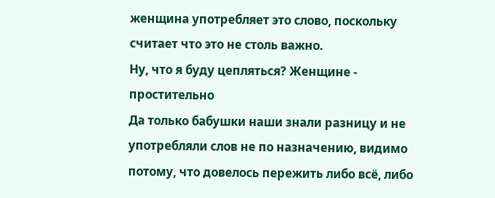женщина употребляет это слово, поскольку считает что это не столь важно.
Ну, что я буду цепляться? Женщине - простительно
Да только бабушки наши знали разницу и не употребляли слов не по назначению, видимо потому, что довелось пережить либо всё, либо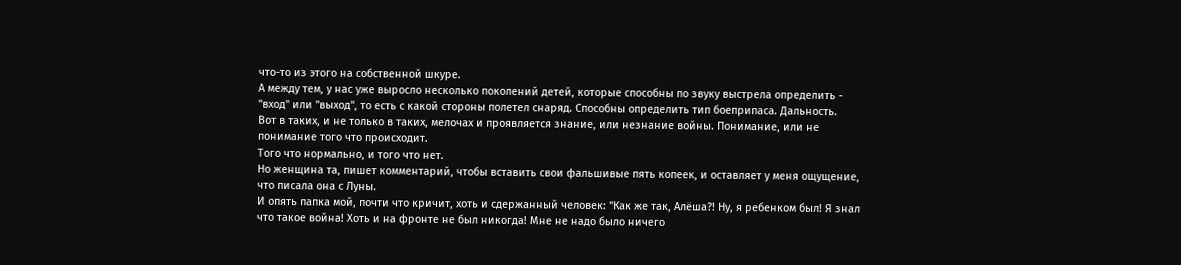что-то из этого на собственной шкуре.
А между тем, у нас уже выросло несколько поколений детей, которые способны по звуку выстрела определить - "вход" или "выход", то есть с какой стороны полетел снаряд. Способны определить тип боеприпаса. Дальность.
Вот в таких, и не только в таких, мелочах и проявляется знание, или незнание войны. Понимание, или не понимание того что происходит.
Того что нормально, и того что нет.
Но женщина та, пишет комментарий, чтобы вставить свои фальшивые пять копеек, и оставляет у меня ощущение, что писала она с Луны.
И опять папка мой, почти что кричит, хоть и сдержанный человек: "Как же так, Алёша?! Ну, я ребенком был! Я знал что такое война! Хоть и на фронте не был никогда! Мне не надо было ничего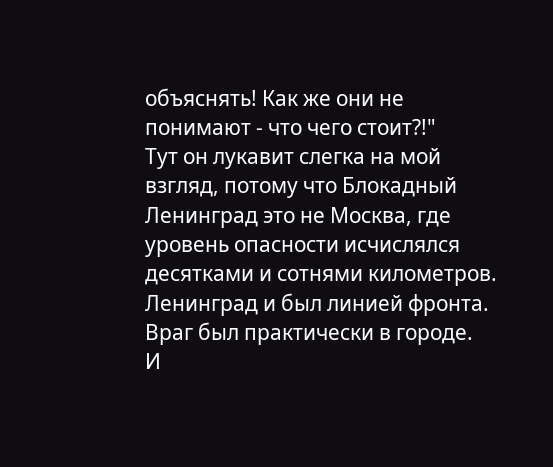объяснять! Как же они не понимают - что чего стоит?!"
Тут он лукавит слегка на мой взгляд, потому что Блокадный Ленинград это не Москва, где уровень опасности исчислялся десятками и сотнями километров.
Ленинград и был линией фронта. Враг был практически в городе.
И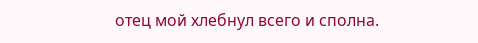отец мой хлебнул всего и сполна.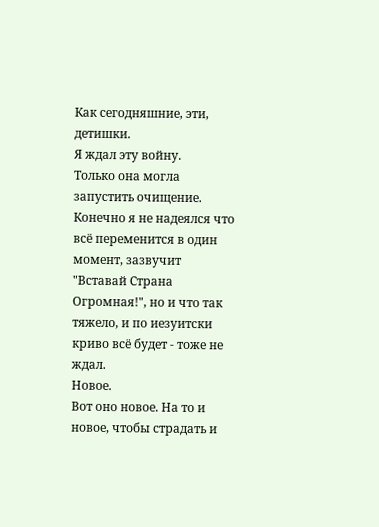Как сегодняшние, эти, детишки.
Я ждал эту войну.
Только она могла запустить очищение.
Конечно я не надеялся что всё переменится в один момент, зазвучит "Вставай Страна Огромная!", но и что так тяжело, и по иезуитски криво всё будет - тоже не ждал.
Новое.
Вот оно новое. На то и новое, чтобы страдать и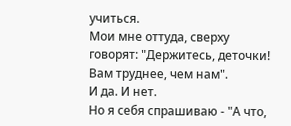учиться.
Мои мне оттуда, сверху говорят: "Держитесь, деточки! Вам труднее, чем нам".
И да. И нет.
Но я себя спрашиваю - "А что,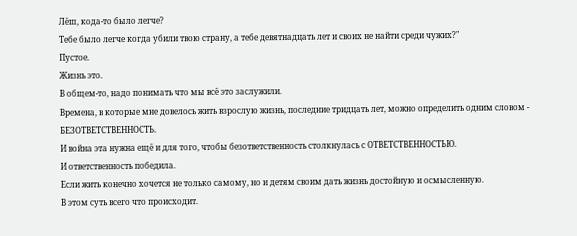Лёш, кода-то было легче?
Тебе было легче когда убили твою страну, а тебе девятнадцать лет и своих не найти среди чужих?"
Пустое.
Жизнь это.
В общем-то, надо понимать что мы всё это заслужили.
Времена, в которые мне довелось жить взрослую жизнь, последние тридцать лет, можно определить одним словом - БЕЗОТВЕТСТВЕННОСТЬ.
И война эта нужна ещё и для того, чтобы безответственность столкнулась с ОТВЕТСТВЕННОСТЬЮ.
И ответственность победила.
Если жить конечно хочется не только самому, но и детям своим дать жизнь достойную и осмысленную.
В этом суть всего что происходит.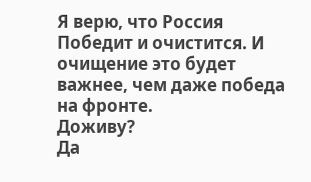Я верю, что Россия Победит и очистится. И очищение это будет важнее, чем даже победа на фронте.
Доживу?
Да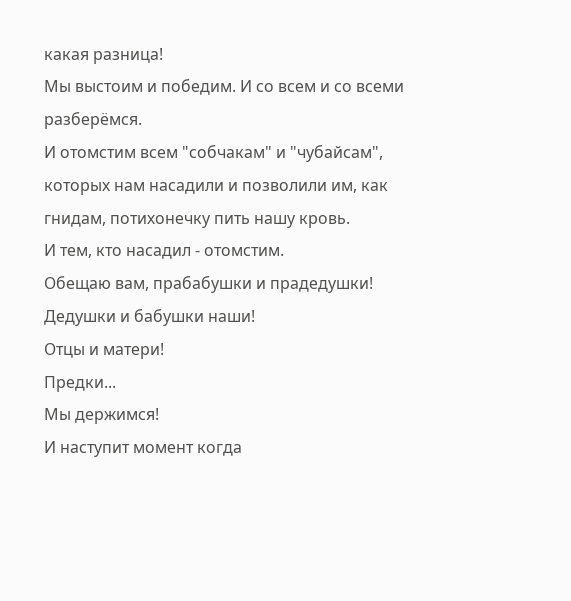какая разница!
Мы выстоим и победим. И со всем и со всеми разберёмся.
И отомстим всем "собчакам" и "чубайсам", которых нам насадили и позволили им, как гнидам, потихонечку пить нашу кровь.
И тем, кто насадил - отомстим.
Обещаю вам, прабабушки и прадедушки!
Дедушки и бабушки наши!
Отцы и матери!
Предки...
Мы держимся!
И наступит момент когда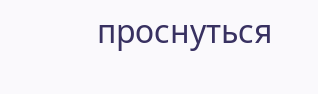проснуться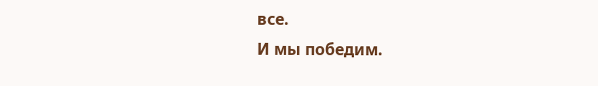все.
И мы победим.